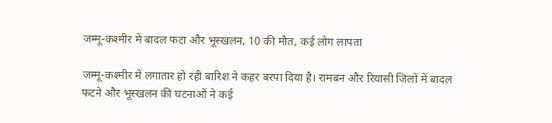जम्मू-कश्मीर में बादल फटा और भूस्खलन, 10 की मौत, कई लोग लापता

जम्मू-कश्मीर में लगातार हो रही बारिश ने कहर बरपा दिया है। रामबन और रियासी जिलों में बादल फटने और भूस्खलन की घटनाओं ने कई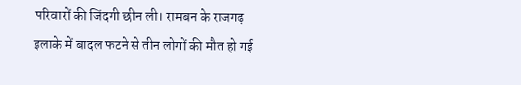परिवारों की जिंदगी छीन ली। रामबन के राजगढ़ इलाके में बादल फटने से तीन लोगों की मौत हो गई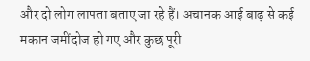और दो लोग लापता बताए जा रहे हैं। अचानक आई बाढ़ से कई मकान जमींदोज हो गए और कुछ पूरी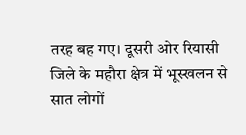तरह बह गए। दूसरी ओर रियासी जिले के महौरा क्षेत्र में भूस्खलन से सात लोगों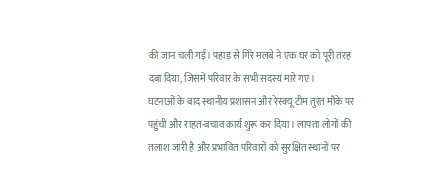की जान चली गई। पहाड़ से गिरे मलबे ने एक घर को पूरी तरह दबा दिया, जिसमें परिवार के सभी सदस्य मारे गए।
घटनाओं के बाद स्थानीय प्रशासन और रेस्क्यू टीम तुरंत मौके पर पहुंची और राहत-बचाव कार्य शुरू कर दिया। लापता लोगों की तलाश जारी है और प्रभावित परिवारों को सुरक्षित स्थानों पर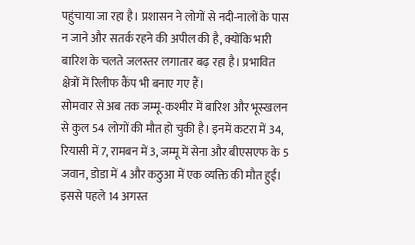पहुंचाया जा रहा है। प्रशासन ने लोगों से नदी-नालों के पास न जाने और सतर्क रहने की अपील की है, क्योंकि भारी बारिश के चलते जलस्तर लगातार बढ़ रहा है। प्रभावित क्षेत्रों में रिलीफ कैंप भी बनाए गए हैं।
सोमवार से अब तक जम्मू-कश्मीर में बारिश और भूस्खलन से कुल 54 लोगों की मौत हो चुकी है। इनमें कटरा में 34, रियासी में 7, रामबन में 3, जम्मू में सेना और बीएसएफ के 5 जवान, डोडा में 4 और कठुआ में एक व्यक्ति की मौत हुई। इससे पहले 14 अगस्त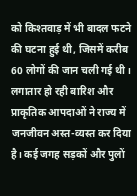को किश्तवाड़ में भी बादल फटने की घटना हुई थी, जिसमें करीब 60 लोगों की जान चली गई थी।
लगातार हो रही बारिश और प्राकृतिक आपदाओं ने राज्य में जनजीवन अस्त-व्यस्त कर दिया है। कई जगह सड़कों और पुलों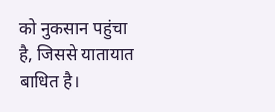को नुकसान पहुंचा है, जिससे यातायात बाधित है।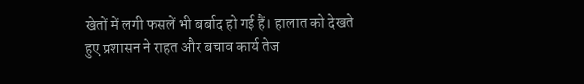खेतों में लगी फसलें भी बर्बाद हो गई हैं। हालात को देखते हुए प्रशासन ने राहत और बचाव कार्य तेज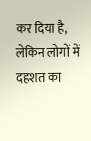कर दिया है, लेकिन लोगों में दहशत का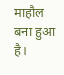माहौल बना हुआ है।